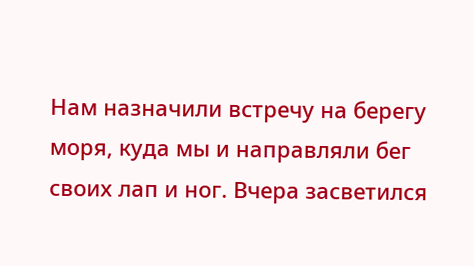Нам назначили встречу на берегу моря, куда мы и направляли бег своих лап и ног. Вчера засветился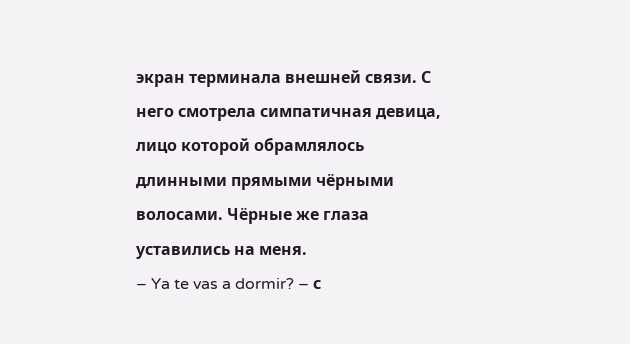экран терминала внешней связи. С него смотрела симпатичная девица, лицо которой обрамлялось длинными прямыми чёрными волосами. Чёрные же глаза уставились на меня.
– Ya te vas a dormir? – с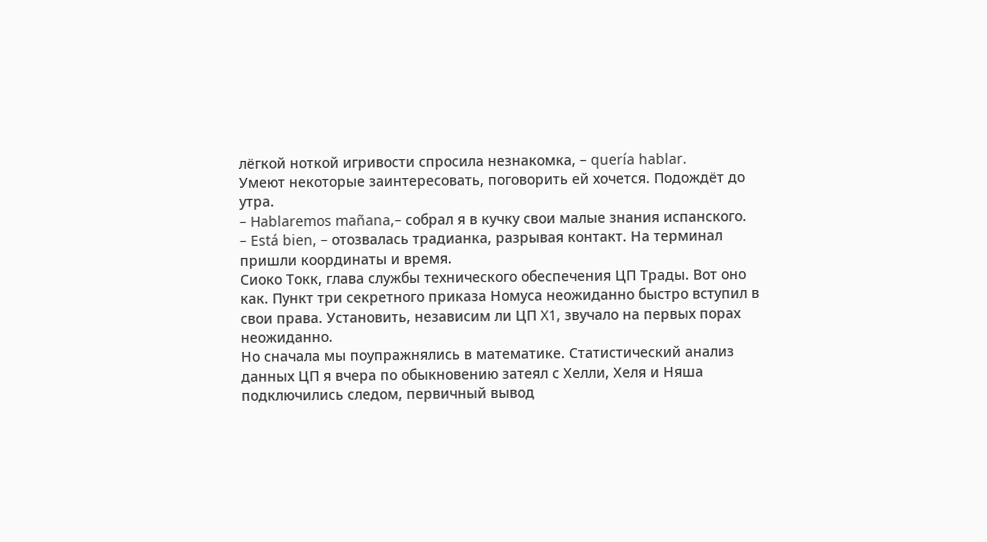лёгкой ноткой игривости спросила незнакомка, – quería hablar.
Умеют некоторые заинтересовать, поговорить ей хочется. Подождёт до утра.
– Hablaremos mañana,– собрал я в кучку свои малые знания испанского.
– Está bien, – отозвалась традианка, разрывая контакт. На терминал пришли координаты и время.
Сиоко Токк, глава службы технического обеспечения ЦП Трады. Вот оно как. Пункт три секретного приказа Номуса неожиданно быстро вступил в свои права. Установить, независим ли ЦП X1, звучало на первых порах неожиданно.
Но сначала мы поупражнялись в математике. Статистический анализ данных ЦП я вчера по обыкновению затеял с Хелли, Хеля и Няша подключились следом, первичный вывод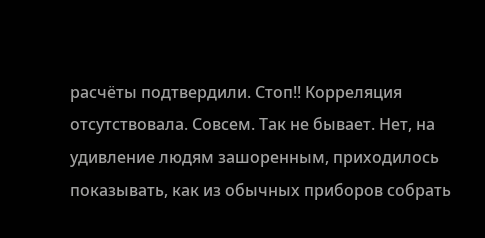расчёты подтвердили. Стоп!! Корреляция отсутствовала. Совсем. Так не бывает. Нет, на удивление людям зашоренным, приходилось показывать, как из обычных приборов собрать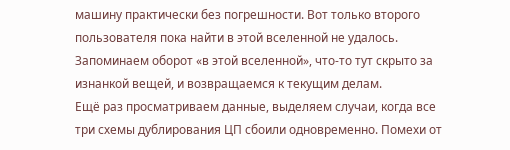машину практически без погрешности. Вот только второго пользователя пока найти в этой вселенной не удалось. Запоминаем оборот «в этой вселенной», что-то тут скрыто за изнанкой вещей, и возвращаемся к текущим делам.
Ещё раз просматриваем данные, выделяем случаи, когда все три схемы дублирования ЦП сбоили одновременно. Помехи от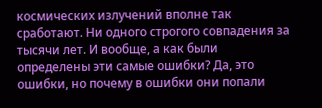космических излучений вполне так сработают. Ни одного строгого совпадения за тысячи лет. И вообще, а как были определены эти самые ошибки? Да, это ошибки, но почему в ошибки они попали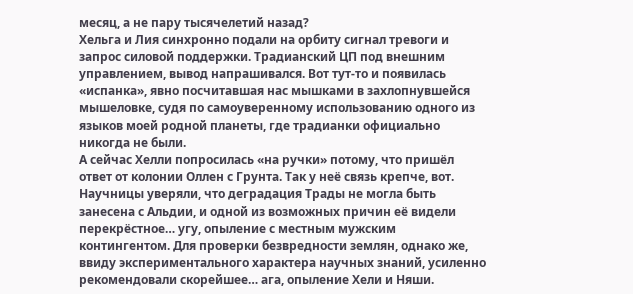месяц, а не пару тысячелетий назад?
Хельга и Лия синхронно подали на орбиту сигнал тревоги и запрос силовой поддержки. Традианский ЦП под внешним управлением, вывод напрашивался. Вот тут-то и появилась «испанка», явно посчитавшая нас мышками в захлопнувшейся мышеловке, судя по самоуверенному использованию одного из языков моей родной планеты, где традианки официально никогда не были.
А сейчас Хелли попросилась «на ручки» потому, что пришёл ответ от колонии Оллен с Грунта. Так у неё связь крепче, вот. Научницы уверяли, что деградация Трады не могла быть занесена с Альдии, и одной из возможных причин её видели перекрёстное… угу, опыление с местным мужским контингентом. Для проверки безвредности землян, однако же, ввиду экспериментального характера научных знаний, усиленно рекомендовали скорейшее… ага, опыление Хели и Няши.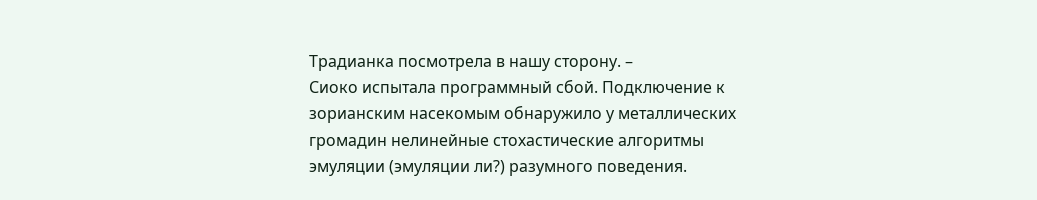Традианка посмотрела в нашу сторону. –
Сиоко испытала программный сбой. Подключение к зорианским насекомым обнаружило у металлических громадин нелинейные стохастические алгоритмы эмуляции (эмуляции ли?) разумного поведения.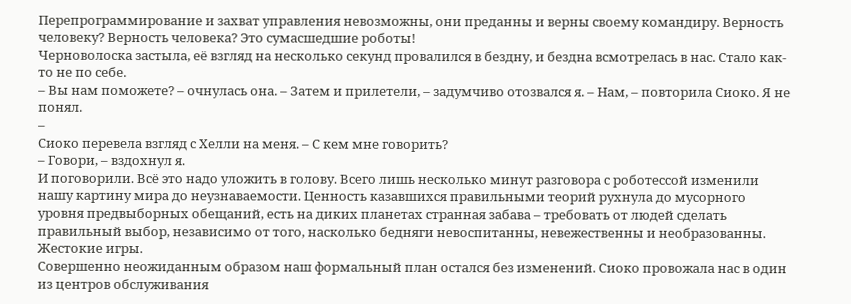Перепрограммирование и захват управления невозможны, они преданны и верны своему командиру. Верность человеку? Верность человека? Это сумасшедшие роботы!
Черноволоска застыла, её взгляд на несколько секунд провалился в бездну, и бездна всмотрелась в нас. Стало как-то не по себе.
– Вы нам поможете? – очнулась она. – Затем и прилетели, – задумчиво отозвался я. – Нам, – повторила Сиоко. Я не понял.
–
Сиоко перевела взгляд с Хелли на меня. – С кем мне говорить?
– Говори, – вздохнул я.
И поговорили. Всё это надо уложить в голову. Всего лишь несколько минут разговора с роботессой изменили нашу картину мира до неузнаваемости. Ценность казавшихся правильными теорий рухнула до мусорного уровня предвыборных обещаний, есть на диких планетах странная забава – требовать от людей сделать правильный выбор, независимо от того, насколько бедняги невоспитанны, невежественны и необразованны. Жестокие игры.
Совершенно неожиданным образом наш формальный план остался без изменений. Сиоко провожала нас в один из центров обслуживания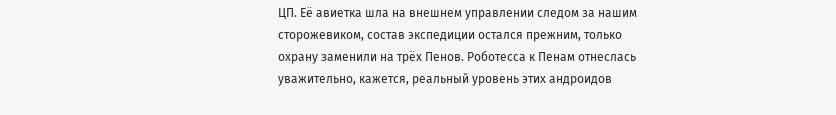ЦП. Её авиетка шла на внешнем управлении следом за нашим сторожевиком, состав экспедиции остался прежним, только охрану заменили на трёх Пенов. Роботесса к Пенам отнеслась уважительно, кажется, реальный уровень этих андроидов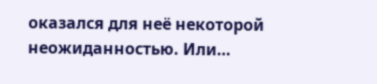оказался для неё некоторой неожиданностью. Или…